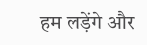हम लड़ेंगे और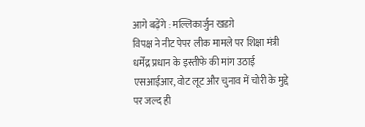आगे बढ़ेंगे : मल्लिकार्जुन खडग़े
विपक्ष ने नीट पेपर लीक मामले पर शिक्षा मंत्री धर्मेंद्र प्रधान के इस्तीफे की मांग उठाई
एसआईआर, वोट लूट और चुनाव में चोरी के मुद्दे पर जल्द ही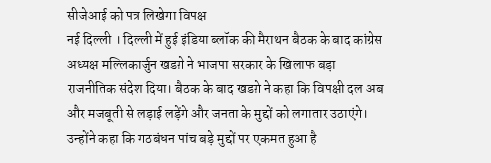सीजेआई को पत्र लिखेगा विपक्ष
नई दिल्ली । दिल्ली में हुई इंडिया ब्लॉक की मैराथन बैठक के बाद कांग्रेस अध्यक्ष मल्लिकार्जुन खडग़े ने भाजपा सरकार के खिलाफ बड़ा राजनीतिक संदेश दिया। बैठक के बाद खडग़े ने कहा कि विपक्षी दल अब और मजबूती से लड़ाई लड़ेंगे और जनता के मुद्दों को लगातार उठाएंगे। उन्होंने कहा कि गठबंधन पांच बड़े मुद्दों पर एकमत हुआ है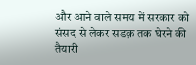और आने वाले समय में सरकार को संसद से लेकर सडक़ तक घेरने की तैयारी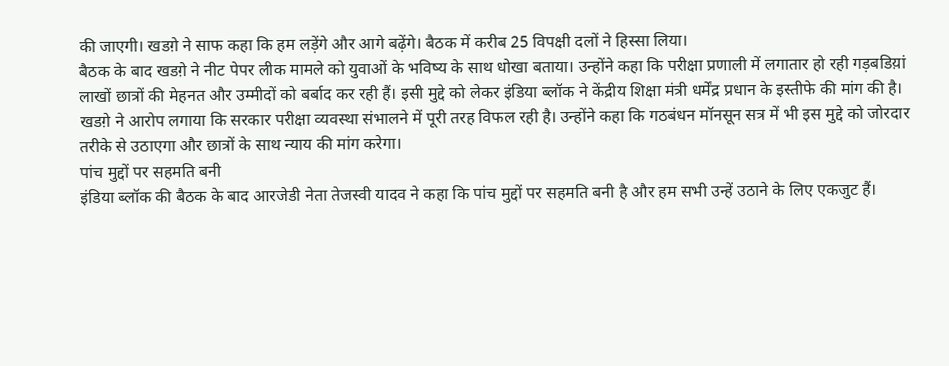की जाएगी। खडग़े ने साफ कहा कि हम लड़ेंगे और आगे बढ़ेंगे। बैठक में करीब 25 विपक्षी दलों ने हिस्सा लिया।
बैठक के बाद खडग़े ने नीट पेपर लीक मामले को युवाओं के भविष्य के साथ धोखा बताया। उन्होंने कहा कि परीक्षा प्रणाली में लगातार हो रही गड़बडिय़ां लाखों छात्रों की मेहनत और उम्मीदों को बर्बाद कर रही हैं। इसी मुद्दे को लेकर इंडिया ब्लॉक ने केंद्रीय शिक्षा मंत्री धर्मेंद्र प्रधान के इस्तीफे की मांग की है। खडग़े ने आरोप लगाया कि सरकार परीक्षा व्यवस्था संभालने में पूरी तरह विफल रही है। उन्होंने कहा कि गठबंधन मॉनसून सत्र में भी इस मुद्दे को जोरदार तरीके से उठाएगा और छात्रों के साथ न्याय की मांग करेगा।
पांच मुद्दों पर सहमति बनी
इंडिया ब्लॉक की बैठक के बाद आरजेडी नेता तेजस्वी यादव ने कहा कि पांच मुद्दों पर सहमति बनी है और हम सभी उन्हें उठाने के लिए एकजुट हैं।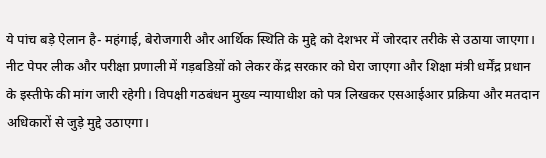ये पांच बड़े ऐलान है- महंगाई, बेरोजगारी और आर्थिक स्थिति के मुद्दे को देशभर में जोरदार तरीके से उठाया जाएगा। नीट पेपर लीक और परीक्षा प्रणाली में गड़बडिय़ों को लेकर केंद्र सरकार को घेरा जाएगा और शिक्षा मंत्री धर्मेंद्र प्रधान के इस्तीफे की मांग जारी रहेगी। विपक्षी गठबंधन मुख्य न्यायाधीश को पत्र लिखकर एसआईआर प्रक्रिया और मतदान अधिकारों से जुड़े मुद्दे उठाएगा।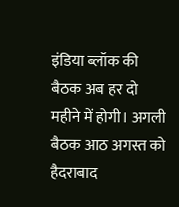इंडिया ब्लॉक की बैठक अब हर दो महीने में होगी। अगली बैठक आठ अगस्त को हैदराबाद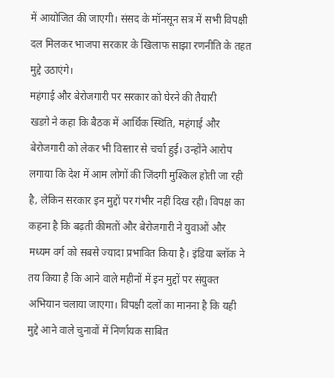में आयोजित की जाएगी। संसद के मॉनसून सत्र में सभी विपक्षी दल मिलकर भाजपा सरकार के खिलाफ साझा रणनीति के तहत मुद्दे उठाएंगे।
महंगाई और बेरोजगारी पर सरकार को घेरने की तैयारी
खडग़े ने कहा कि बैठक में आर्थिक स्थिति, महंगाई और बेरोजगारी को लेकर भी विस्तार से चर्चा हुई। उन्होंने आरोप लगाया कि देश में आम लोगों की जिंदगी मुश्किल होती जा रही है, लेकिन सरकार इन मुद्दों पर गंभीर नहीं दिख रही। विपक्ष का कहना है कि बढ़ती कीमतों और बेरोजगारी ने युवाओं और मध्यम वर्ग को सबसे ज्यादा प्रभावित किया है। इंडिया ब्लॉक ने तय किया है कि आने वाले महीनों में इन मुद्दों पर संयुक्त अभियान चलाया जाएगा। विपक्षी दलों का मानना है कि यही मुद्दे आने वाले चुनावों में निर्णायक साबित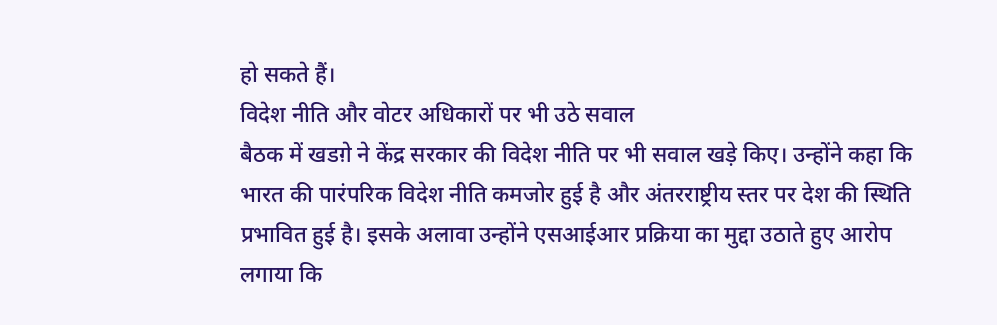हो सकते हैं।
विदेश नीति और वोटर अधिकारों पर भी उठे सवाल
बैठक में खडग़े ने केंद्र सरकार की विदेश नीति पर भी सवाल खड़े किए। उन्होंने कहा कि भारत की पारंपरिक विदेश नीति कमजोर हुई है और अंतरराष्ट्रीय स्तर पर देश की स्थिति प्रभावित हुई है। इसके अलावा उन्होंने एसआईआर प्रक्रिया का मुद्दा उठाते हुए आरोप लगाया कि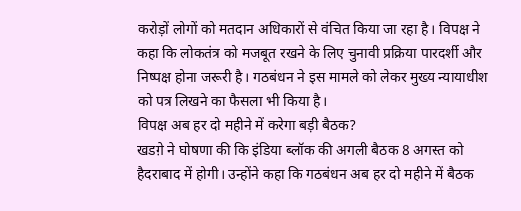करोड़ों लोगों को मतदान अधिकारों से वंचित किया जा रहा है। विपक्ष ने कहा कि लोकतंत्र को मजबूत रखने के लिए चुनावी प्रक्रिया पारदर्शी और निष्पक्ष होना जरूरी है। गठबंधन ने इस मामले को लेकर मुख्य न्यायाधीश को पत्र लिखने का फैसला भी किया है।
विपक्ष अब हर दो महीने में करेगा बड़ी बैठक?
खडग़े ने घोषणा की कि इंडिया ब्लॉक की अगली बैठक 8 अगस्त को हैदराबाद में होगी। उन्होंने कहा कि गठबंधन अब हर दो महीने में बैठक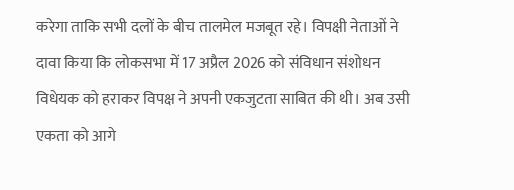करेगा ताकि सभी दलों के बीच तालमेल मजबूत रहे। विपक्षी नेताओं ने दावा किया कि लोकसभा में 17 अप्रैल 2026 को संविधान संशोधन विधेयक को हराकर विपक्ष ने अपनी एकजुटता साबित की थी। अब उसी एकता को आगे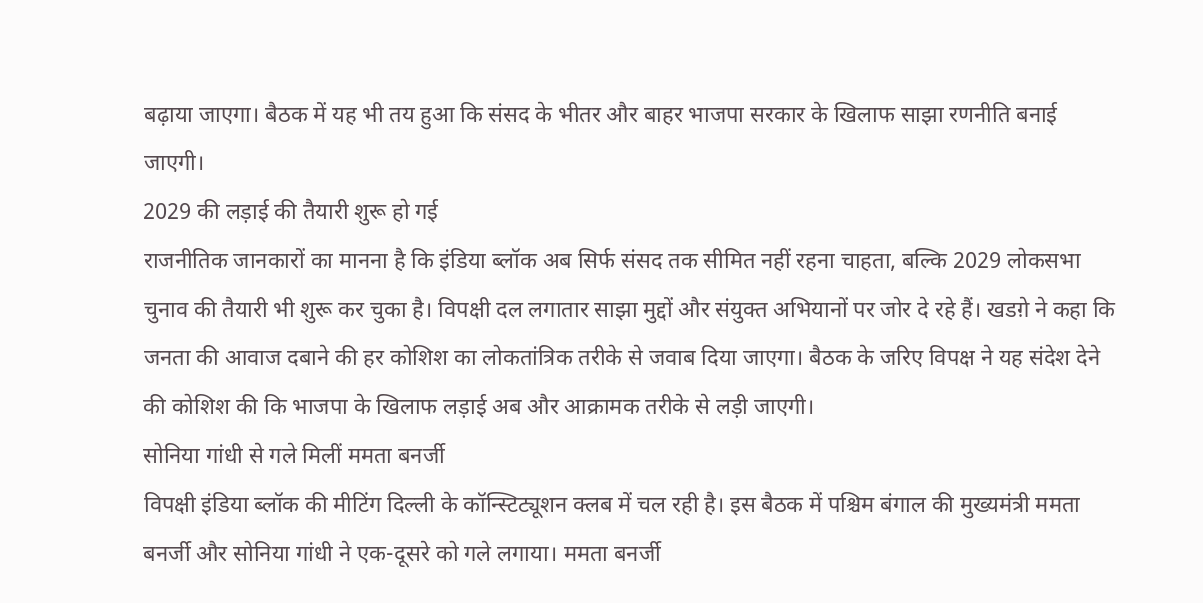बढ़ाया जाएगा। बैठक में यह भी तय हुआ कि संसद के भीतर और बाहर भाजपा सरकार के खिलाफ साझा रणनीति बनाई जाएगी।
2029 की लड़ाई की तैयारी शुरू हो गई
राजनीतिक जानकारों का मानना है कि इंडिया ब्लॉक अब सिर्फ संसद तक सीमित नहीं रहना चाहता, बल्कि 2029 लोकसभा चुनाव की तैयारी भी शुरू कर चुका है। विपक्षी दल लगातार साझा मुद्दों और संयुक्त अभियानों पर जोर दे रहे हैं। खडग़े ने कहा कि जनता की आवाज दबाने की हर कोशिश का लोकतांत्रिक तरीके से जवाब दिया जाएगा। बैठक के जरिए विपक्ष ने यह संदेश देने की कोशिश की कि भाजपा के खिलाफ लड़ाई अब और आक्रामक तरीके से लड़ी जाएगी।
सोनिया गांधी से गले मिलीं ममता बनर्जी
विपक्षी इंडिया ब्लॉक की मीटिंग दिल्ली के कॉन्स्टिट्यूशन क्लब में चल रही है। इस बैठक में पश्चिम बंगाल की मुख्यमंत्री ममता बनर्जी और सोनिया गांधी ने एक-दूसरे को गले लगाया। ममता बनर्जी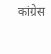कांग्रेस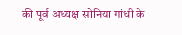की पूर्व अध्यक्ष सोनिया गांधी के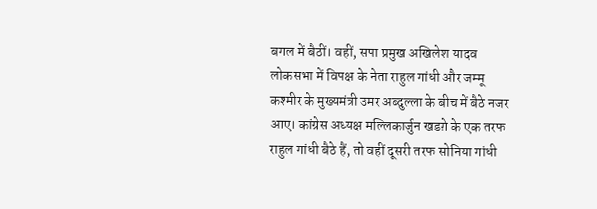बगल में बैठीं। वहीं, सपा प्रमुख अखिलेश यादव लोकसभा में विपक्ष के नेता राहुल गांधी और जम्मू कश्मीर के मुख्यमंत्री उमर अब्दुल्ला के बीच में बैठे नजर आए। कांग्रेस अध्यक्ष मल्लिकार्जुन खडग़े के एक तरफ राहुल गांधी बैठे हैं, तो वहीं दूसरी तरफ सोनिया गांधी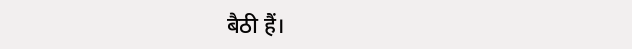बैठी हैं।